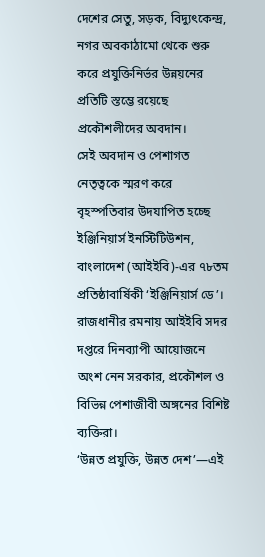দেশের সেতু, সড়ক, বিদ্যুৎকেন্দ্র, নগর অবকাঠামো থেকে শুরু করে প্রযুক্তিনির্ভর উন্নয়নের প্রতিটি স্তম্ভে রয়েছে প্রকৌশলীদের অবদান।
সেই অবদান ও পেশাগত নেতৃত্বকে স্মরণ করে বৃহস্পতিবার উদযাপিত হচ্ছে ইঞ্জিনিয়ার্স ইনস্টিটিউশন, বাংলাদেশ (আইইবি)-এর ৭৮তম প্রতিষ্ঠাবার্ষিকী ‘ইঞ্জিনিয়ার্স ডে’। রাজধানীর রমনায় আইইবি সদর দপ্তরে দিনব্যাপী আয়োজনে অংশ নেন সরকার, প্রকৌশল ও বিভিন্ন পেশাজীবী অঙ্গনের বিশিষ্ট ব্যক্তিরা।
‘উন্নত প্রযুক্তি, উন্নত দেশ’—এই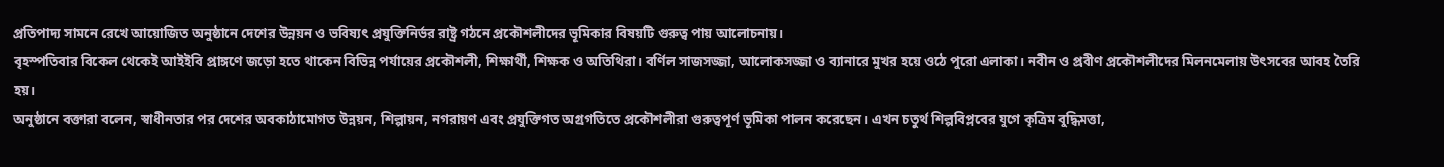প্রতিপাদ্য সামনে রেখে আয়োজিত অনুষ্ঠানে দেশের উন্নয়ন ও ভবিষ্যৎ প্রযুক্তিনির্ভর রাষ্ট্র গঠনে প্রকৌশলীদের ভূমিকার বিষয়টি গুরুত্ব পায় আলোচনায়।
বৃহস্পতিবার বিকেল থেকেই আইইবি প্রাঙ্গণে জড়ো হতে থাকেন বিভিন্ন পর্যায়ের প্রকৌশলী, শিক্ষার্থী, শিক্ষক ও অতিথিরা। বর্ণিল সাজসজ্জা, আলোকসজ্জা ও ব্যানারে মুখর হয়ে ওঠে পুরো এলাকা। নবীন ও প্রবীণ প্রকৌশলীদের মিলনমেলায় উৎসবের আবহ তৈরি হয়।
অনুষ্ঠানে বক্তারা বলেন, স্বাধীনতার পর দেশের অবকাঠামোগত উন্নয়ন, শিল্পায়ন, নগরায়ণ এবং প্রযুক্তিগত অগ্রগতিতে প্রকৌশলীরা গুরুত্বপূর্ণ ভূমিকা পালন করেছেন। এখন চতুর্থ শিল্পবিপ্লবের যুগে কৃত্রিম বুদ্ধিমত্তা,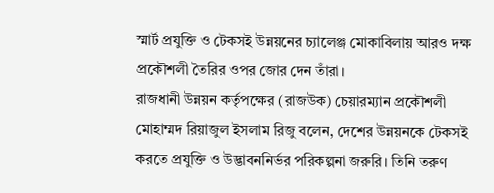স্মার্ট প্রযুক্তি ও টেকসই উন্নয়নের চ্যালেঞ্জ মোকাবিলায় আরও দক্ষ প্রকৌশলী তৈরির ওপর জোর দেন তাঁরা।
রাজধানী উন্নয়ন কর্তৃপক্ষের (রাজউক) চেয়ারম্যান প্রকৌশলী মোহাম্মদ রিয়াজুল ইসলাম রিজু বলেন, দেশের উন্নয়নকে টেকসই করতে প্রযুক্তি ও উদ্ভাবননির্ভর পরিকল্পনা জরুরি। তিনি তরুণ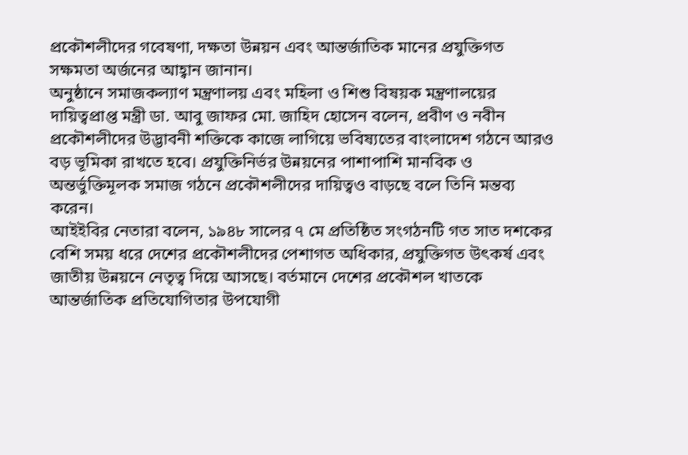প্রকৌশলীদের গবেষণা, দক্ষতা উন্নয়ন এবং আন্তর্জাতিক মানের প্রযুক্তিগত সক্ষমতা অর্জনের আহ্বান জানান।
অনুষ্ঠানে সমাজকল্যাণ মন্ত্রণালয় এবং মহিলা ও শিশু বিষয়ক মন্ত্রণালয়ের দায়িত্বপ্রাপ্ত মন্ত্রী ডা. আবু জাফর মো. জাহিদ হোসেন বলেন, প্রবীণ ও নবীন প্রকৌশলীদের উদ্ভাবনী শক্তিকে কাজে লাগিয়ে ভবিষ্যতের বাংলাদেশ গঠনে আরও বড় ভূমিকা রাখতে হবে। প্রযুক্তিনির্ভর উন্নয়নের পাশাপাশি মানবিক ও অন্তর্ভুক্তিমূলক সমাজ গঠনে প্রকৌশলীদের দায়িত্বও বাড়ছে বলে তিনি মন্তব্য করেন।
আইইবির নেতারা বলেন, ১৯৪৮ সালের ৭ মে প্রতিষ্ঠিত সংগঠনটি গত সাত দশকের বেশি সময় ধরে দেশের প্রকৌশলীদের পেশাগত অধিকার, প্রযুক্তিগত উৎকর্ষ এবং জাতীয় উন্নয়নে নেতৃত্ব দিয়ে আসছে। বর্তমানে দেশের প্রকৌশল খাতকে আন্তর্জাতিক প্রতিযোগিতার উপযোগী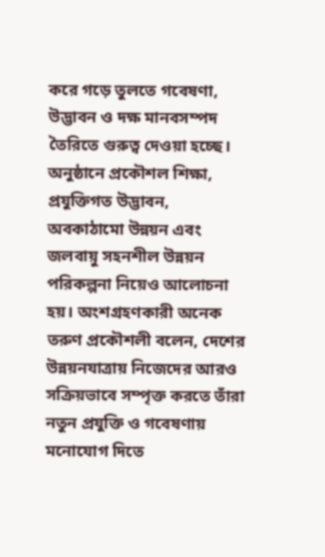করে গড়ে তুলতে গবেষণা, উদ্ভাবন ও দক্ষ মানবসম্পদ তৈরিতে গুরুত্ব দেওয়া হচ্ছে। অনুষ্ঠানে প্রকৌশল শিক্ষা, প্রযুক্তিগত উদ্ভাবন, অবকাঠামো উন্নয়ন এবং জলবায়ু সহনশীল উন্নয়ন পরিকল্পনা নিয়েও আলোচনা হয়। অংশগ্রহণকারী অনেক তরুণ প্রকৌশলী বলেন, দেশের উন্নয়নযাত্রায় নিজেদের আরও সক্রিয়ভাবে সম্পৃক্ত করতে তাঁরা নতুন প্রযুক্তি ও গবেষণায় মনোযোগ দিতে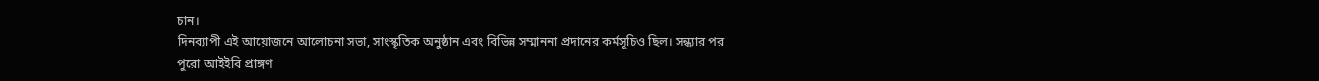চান।
দিনব্যাপী এই আয়োজনে আলোচনা সভা, সাংস্কৃতিক অনুষ্ঠান এবং বিভিন্ন সম্মাননা প্রদানের কর্মসূচিও ছিল। সন্ধ্যার পর পুরো আইইবি প্রাঙ্গণ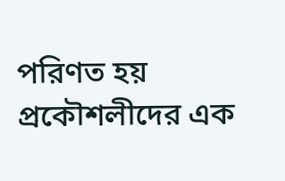পরিণত হয় প্রকৌশলীদের এক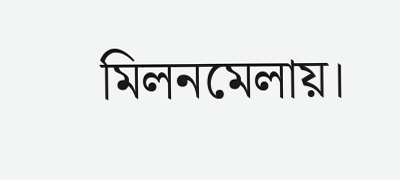মিলনমেলায়।